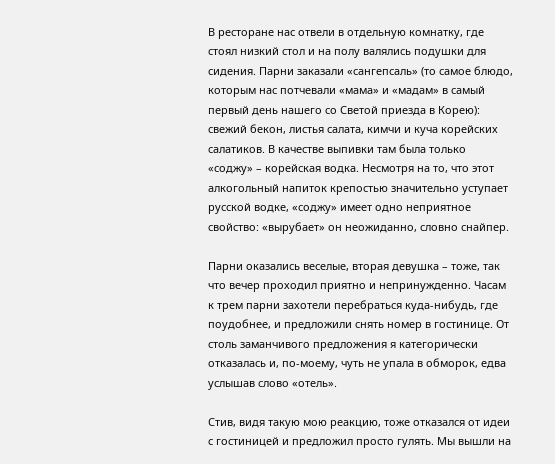В ресторане нас отвели в отдельную комнатку, где стоял низкий стол и на полу валялись подушки для сидения. Парни заказали «сангепсаль» (то самое блюдо, которым нас потчевали «мама» и «мадам» в самый первый день нашего со Светой приезда в Корею): свежий бекон, листья салата, кимчи и куча корейских салатиков. В качестве выпивки там была только «соджу» – корейская водка. Несмотря на то, что этот алкогольный напиток крепостью значительно уступает русской водке, «соджу» имеет одно неприятное свойство: «вырубает» он неожиданно, словно снайпер.

Парни оказались веселые, вторая девушка – тоже, так что вечер проходил приятно и непринужденно. Часам к трем парни захотели перебраться куда-нибудь, где поудобнее, и предложили снять номер в гостинице. От столь заманчивого предложения я категорически отказалась и, по-моему, чуть не упала в обморок, едва услышав слово «отель».

Стив, видя такую мою реакцию, тоже отказался от идеи с гостиницей и предложил просто гулять. Мы вышли на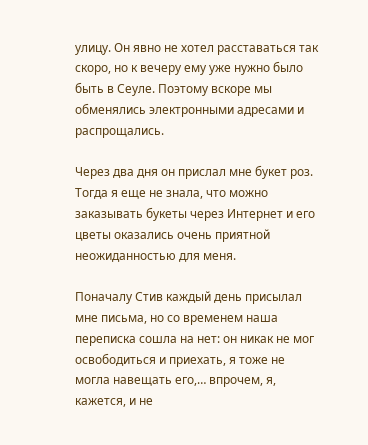улицу. Он явно не хотел расставаться так скоро, но к вечеру ему уже нужно было быть в Сеуле. Поэтому вскоре мы обменялись электронными адресами и распрощались.

Через два дня он прислал мне букет роз. Тогда я еще не знала, что можно заказывать букеты через Интернет и его цветы оказались очень приятной неожиданностью для меня.

Поначалу Стив каждый день присылал мне письма, но со временем наша переписка сошла на нет: он никак не мог освободиться и приехать, я тоже не могла навещать его,… впрочем, я, кажется, и не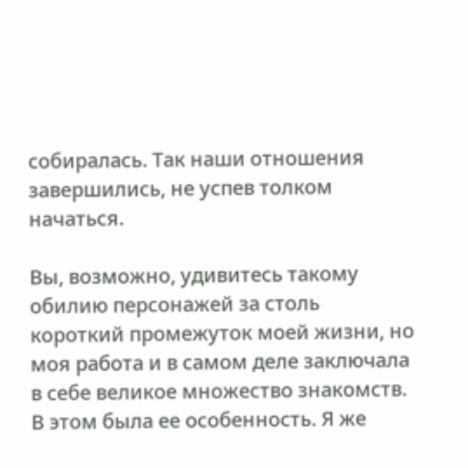собиралась. Так наши отношения завершились, не успев толком начаться.

Вы, возможно, удивитесь такому обилию персонажей за столь короткий промежуток моей жизни, но моя работа и в самом деле заключала в себе великое множество знакомств. В этом была ее особенность. Я же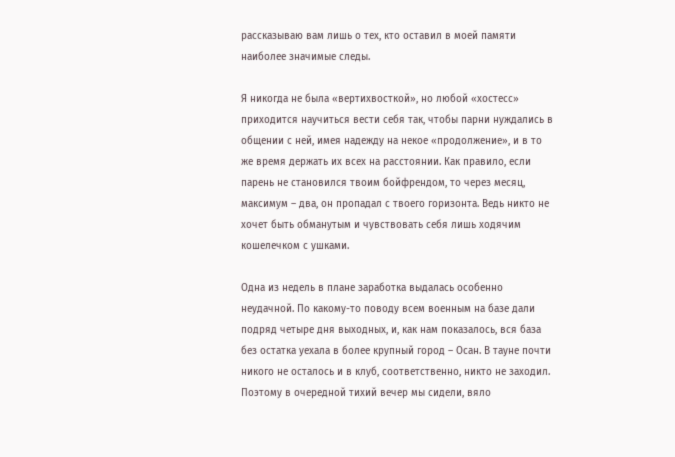рассказываю вам лишь о тех, кто оставил в моей памяти наиболее значимые следы.

Я никогда не была «вертихвосткой», но любой «хостесс» приходится научиться вести себя так, чтобы парни нуждались в общении с ней, имея надежду на некое «продолжение», и в то же время держать их всех на расстоянии. Как правило, если парень не становился твоим бойфрендом, то через месяц, максимум – два, он пропадал с твоего горизонта. Ведь никто не хочет быть обманутым и чувствовать себя лишь ходячим кошелечком с ушками.

Одна из недель в плане заработка выдалась особенно неудачной. По какому-то поводу всем военным на базе дали подряд четыре дня выходных, и, как нам показалось, вся база без остатка уехала в более крупный город – Осан. В тауне почти никого не осталось и в клуб, соответственно, никто не заходил. Поэтому в очередной тихий вечер мы сидели, вяло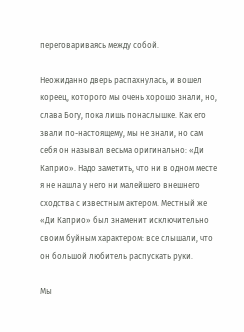переговариваясь между собой.

Неожиданно дверь распахнулась, и вошел кореец, которого мы очень хорошо знали, но, слава Богу, пока лишь понаслышке. Как его звали по-настоящему, мы не знали, но сам себя он называл весьма оригинально: «Ди Каприо». Надо заметить, что ни в одном месте я не нашла у него ни малейшего внешнего сходства с известным актером. Местный же «Ди Каприо» был знаменит исключительно своим буйным характером: все слышали, что он большой любитель распускать руки.

Мы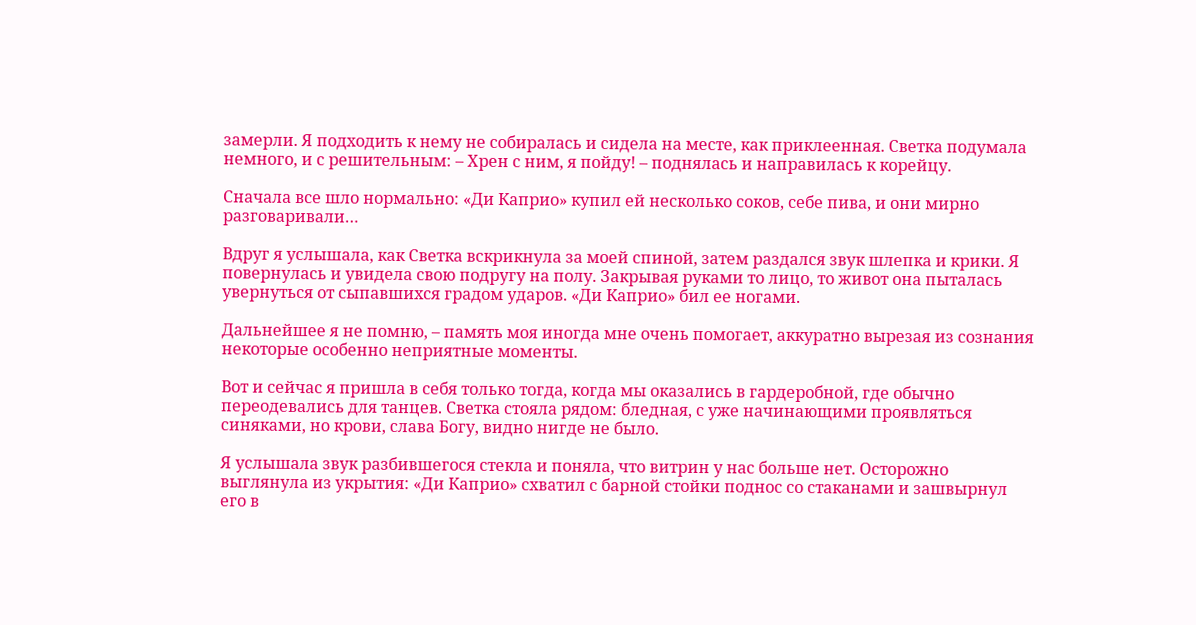замерли. Я подходить к нему не собиралась и сидела на месте, как приклеенная. Светка подумала немного, и с решительным: – Хрен с ним, я пойду! – поднялась и направилась к корейцу.

Сначала все шло нормально: «Ди Каприо» купил ей несколько соков, себе пива, и они мирно разговаривали…

Вдруг я услышала, как Светка вскрикнула за моей спиной, затем раздался звук шлепка и крики. Я повернулась и увидела свою подругу на полу. Закрывая руками то лицо, то живот она пыталась увернуться от сыпавшихся градом ударов. «Ди Каприо» бил ее ногами.

Дальнейшее я не помню, – память моя иногда мне очень помогает, аккуратно вырезая из сознания некоторые особенно неприятные моменты.

Вот и сейчас я пришла в себя только тогда, когда мы оказались в гардеробной, где обычно переодевались для танцев. Светка стояла рядом: бледная, с уже начинающими проявляться синяками, но крови, слава Богу, видно нигде не было.

Я услышала звук разбившегося стекла и поняла, что витрин у нас больше нет. Осторожно выглянула из укрытия: «Ди Каприо» схватил с барной стойки поднос со стаканами и зашвырнул его в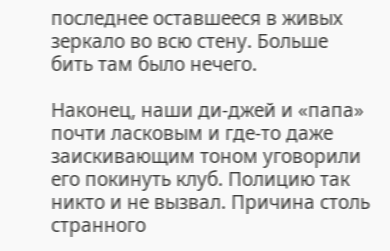последнее оставшееся в живых зеркало во всю стену. Больше бить там было нечего.

Наконец, наши ди-джей и «папа» почти ласковым и где-то даже заискивающим тоном уговорили его покинуть клуб. Полицию так никто и не вызвал. Причина столь странного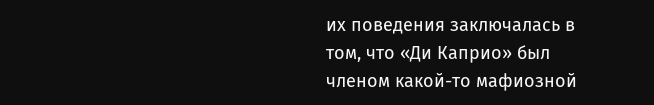их поведения заключалась в том, что «Ди Каприо» был членом какой-то мафиозной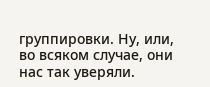группировки. Ну, или, во всяком случае, они нас так уверяли.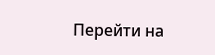Перейти на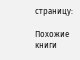страницу:

Похожие книги